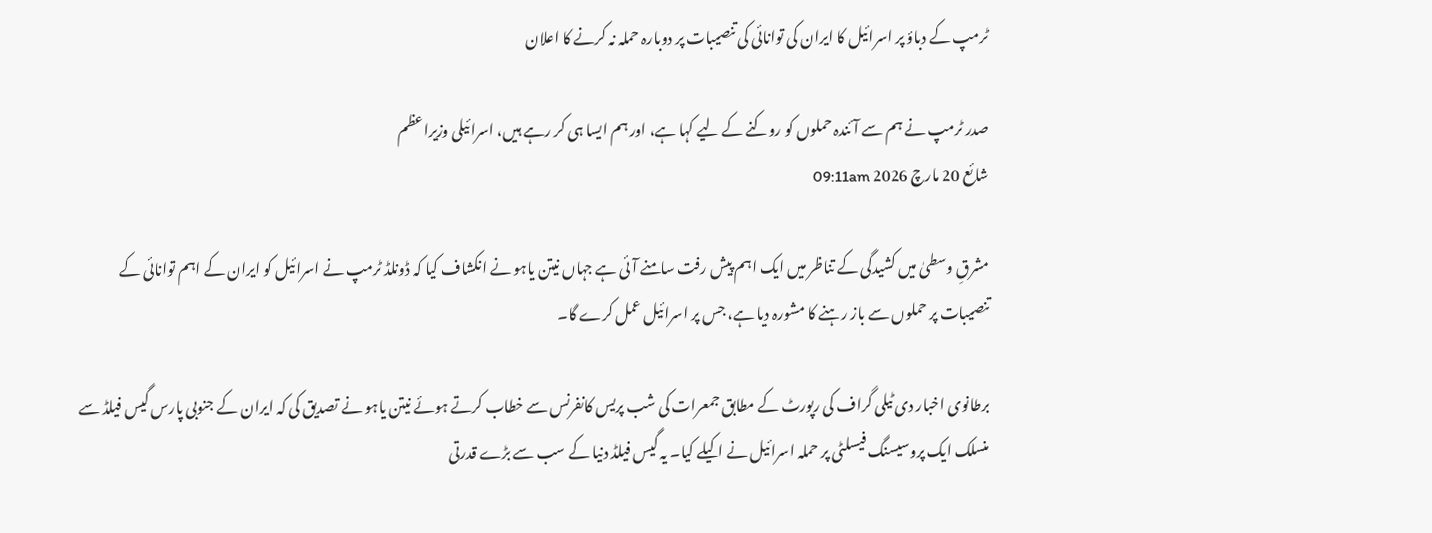ٹرمپ کے دباؤ پر اسرائیل کا ایران کی توانائی کی تنصیبات پر دوبارہ حملہ نہ کرنے کا اعلان

صدر ٹرمپ نے ہم سے آئندہ حملوں کو روکنے کے لیے کہا ہے، اور ہم ایسا ہی کر رہے ہیں، اسرائیلی وزیراعظم
شائع 20 مارچ 2026 09:11am

مشرقِ وسطیٰ میں کشیدگی کے تناظر میں ایک اہم پیش رفت سامنے آئی ہے جہاں نیتن یاہو نے انکشاف کیا کہ ڈونلڈ ٹرمپ نے اسرائیل کو ایران کے اہم توانائی کے تنصیبات پر حملوں سے باز رہنے کا مشورہ دیا ہے، جس پر اسرائیل عمل کرے گا۔

برطانوی اخبار دی ٹیلی گراف کی رپورٹ کے مطابق جمعرات کی شب پریس کانفرنس سے خطاب کرتے ہوئے نیتن یاہو نے تصدیق کی کہ ایران کے جنوبی پارس گیس فیلڈ سے منسلک ایک پروسیسنگ فیسلٹی پر حملہ اسرائیل نے اکیلے کیا۔ یہ گیس فیلڈ دنیا کے سب سے بڑے قدرتی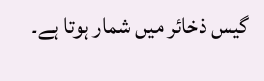گیس ذخائر میں شمار ہوتا ہے۔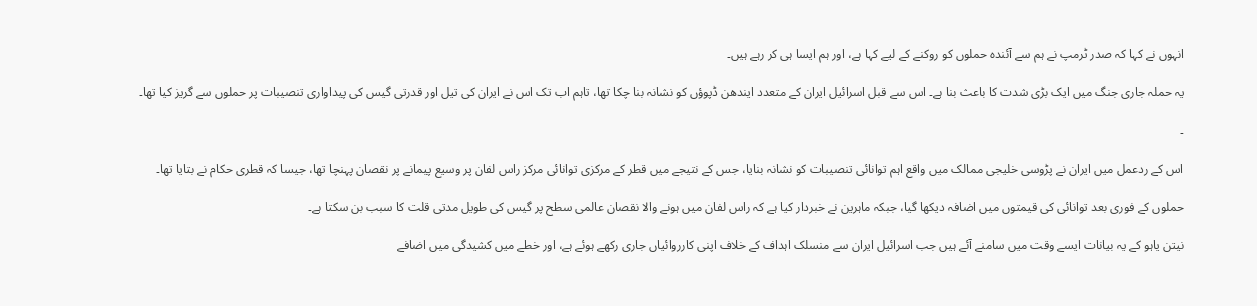انہوں نے کہا کہ صدر ٹرمپ نے ہم سے آئندہ حملوں کو روکنے کے لیے کہا ہے، اور ہم ایسا ہی کر رہے ہیں۔

یہ حملہ جاری جنگ میں ایک بڑی شدت کا باعث بنا ہے۔ اس سے قبل اسرائیل ایران کے متعدد ایندھن ڈپوؤں کو نشانہ بنا چکا تھا، تاہم اب تک اس نے ایران کی تیل اور قدرتی گیس کی پیداواری تنصیبات پر حملوں سے گریز کیا تھا۔

۔

اس کے ردعمل میں ایران نے پڑوسی خلیجی ممالک میں واقع اہم توانائی تنصیبات کو نشانہ بنایا، جس کے نتیجے میں قطر کے مرکزی توانائی مرکز راس لفان پر وسیع پیمانے پر نقصان پہنچا تھا، جیسا کہ قطری حکام نے بتایا تھا۔

حملوں کے فوری بعد توانائی کی قیمتوں میں اضافہ دیکھا گیا، جبکہ ماہرین نے خبردار کیا ہے کہ راس لفان میں ہونے والا نقصان عالمی سطح پر گیس کی طویل مدتی قلت کا سبب بن سکتا ہے۔

نیتن یاہو کے یہ بیانات ایسے وقت میں سامنے آئے ہیں جب اسرائیل ایران سے منسلک اہداف کے خلاف اپنی کارروائیاں جاری رکھے ہوئے ہے، اور خطے میں کشیدگی میں اضافے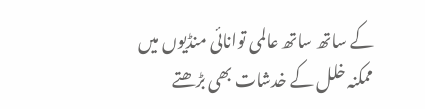کے ساتھ ساتھ عالمی توانائی منڈیوں میں ممکنہ خلل کے خدشات بھی بڑھتے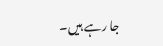جا رہے ہیں۔